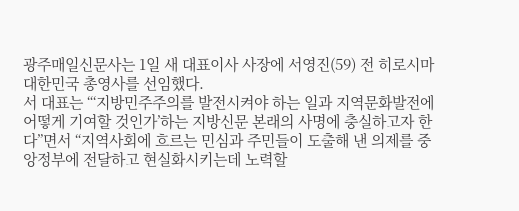광주매일신문사는 1일 새 대표이사 사장에 서영진(59) 전 히로시마 대한민국 총영사를 선임했다.
서 대표는 “‘지방민주주의를 발전시켜야 하는 일과 지역문화발전에 어떻게 기여할 것인가’하는 지방신문 본래의 사명에 충실하고자 한다”면서 “지역사회에 흐르는 민심과 주민들이 도출해 낸 의제를 중앙정부에 전달하고 현실화시키는데 노력할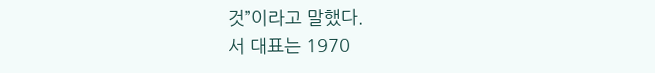것”이라고 말했다.
서 대표는 1970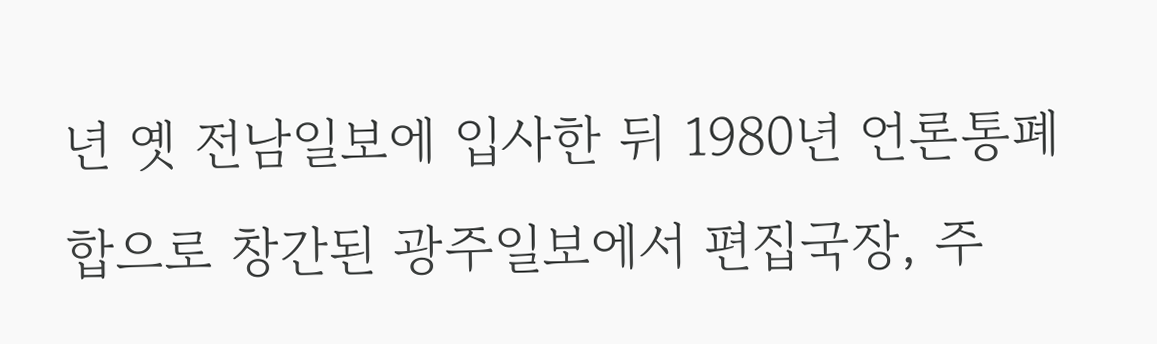년 옛 전남일보에 입사한 뒤 1980년 언론통폐합으로 창간된 광주일보에서 편집국장, 주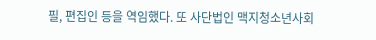필, 편집인 등을 역임했다. 또 사단법인 맥지청소년사회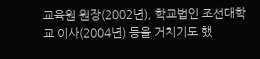교육원 원장(2002년), 학교법인 조선대학교 이사(2004년) 등을 거치기도 했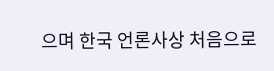으며 한국 언론사상 처음으로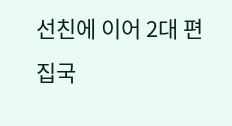선친에 이어 2대 편집국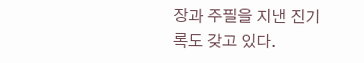장과 주필을 지낸 진기록도 갖고 있다.